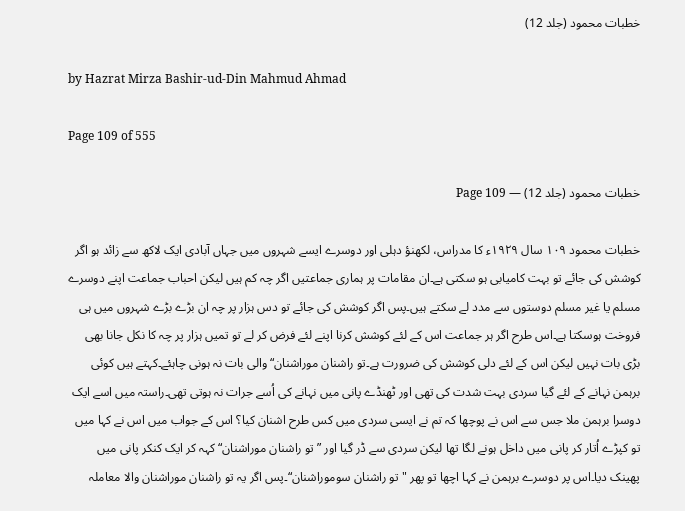خطبات محمود (جلد 12)

by Hazrat Mirza Bashir-ud-Din Mahmud Ahmad

Page 109 of 555

خطبات محمود (جلد 12) — Page 109

خطبات محمود ١٠٩ سال ۱۹۲۹ء کا مدراس، لکھنؤ دہلی اور دوسرے ایسے شہروں میں جہاں آبادی ایک لاکھ سے زائد ہو اگر کوشش کی جائے تو بہت کامیابی ہو سکتی ہے۔ان مقامات پر ہماری جماعتیں اگر چہ کم ہیں لیکن احباب جماعت اپنے دوسرے مسلم یا غیر مسلم دوستوں سے مدد لے سکتے ہیں۔پس اگر کوشش کی جائے تو دس ہزار پر چہ ان بڑے بڑے شہروں میں ہی فروخت ہوسکتا ہے۔اس طرح اگر ہر جماعت اس کے لئے کوشش کرنا اپنے لئے فرض کر لے تو تمیں ہزار پر چہ کا نکل جانا بھی بڑی بات نہیں لیکن اس کے لئے دلی کوشش کی ضرورت ہے۔تو راشنان موراشنان“ والی بات نہ ہونی چاہئے۔کہتے ہیں کوئی برہمن نہانے کے لئے گیا سردی بہت شدت کی تھی اور ٹھنڈے پانی میں نہانے کی اُسے جرات نہ ہوتی تھی۔راستہ میں اسے ایک دوسرا برہمن ملا جس سے اس نے پوچھا کہ تم نے ایسی سردی میں کس طرح اشنان کیا؟ اس کے جواب میں اس نے کہا میں تو کپڑے اُتار کر پانی میں داخل ہونے لگا تھا لیکن سردی سے ڈر گیا اور ” تو راشنان موراشنان“ کہہ کر ایک کنکر پانی میں پھینک دیا۔اس پر دوسرے برہمن نے کہا اچھا تو پھر " تو راشنان سوموراشنان“۔پس اگر یہ تو راشنان موراشنان والا معاملہ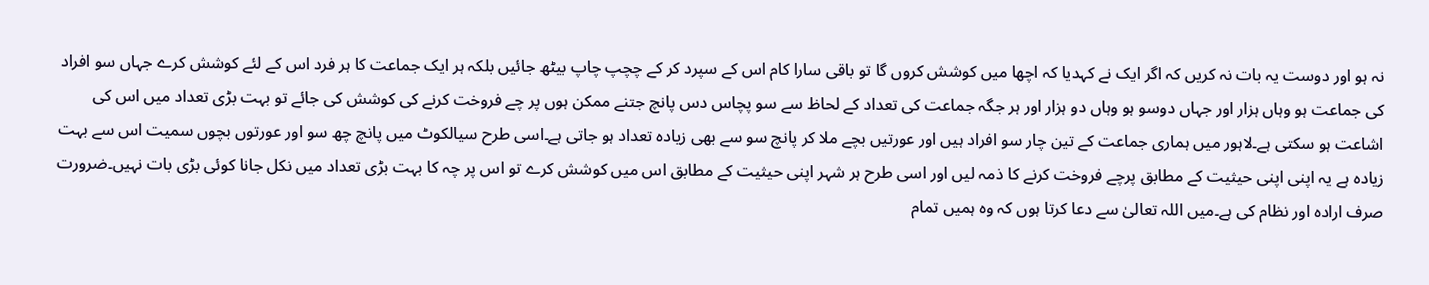نہ ہو اور دوست یہ بات نہ کریں کہ اگر ایک نے کہدیا کہ اچھا میں کوشش کروں گا تو باقی سارا کام اس کے سپرد کر کے چچپ چاپ بیٹھ جائیں بلکہ ہر ایک جماعت کا ہر فرد اس کے لئے کوشش کرے جہاں سو افراد کی جماعت ہو وہاں ہزار اور جہاں دوسو ہو وہاں دو ہزار اور ہر جگہ جماعت کی تعداد کے لحاظ سے سو پچاس دس پانچ جتنے ممکن ہوں پر چے فروخت کرنے کی کوشش کی جائے تو بہت بڑی تعداد میں اس کی اشاعت ہو سکتی ہے۔لاہور میں ہماری جماعت کے تین چار سو افراد ہیں اور عورتیں بچے ملا کر پانچ سو سے بھی زیادہ تعداد ہو جاتی ہے۔اسی طرح سیالکوٹ میں پانچ چھ سو اور عورتوں بچوں سمیت اس سے بہت زیادہ ہے یہ اپنی اپنی حیثیت کے مطابق پرچے فروخت کرنے کا ذمہ لیں اور اسی طرح ہر شہر اپنی حیثیت کے مطابق اس میں کوشش کرے تو اس پر چہ کا بہت بڑی تعداد میں نکل جانا کوئی بڑی بات نہیں۔ضرورت صرف ارادہ اور نظام کی ہے۔میں اللہ تعالیٰ سے دعا کرتا ہوں کہ وہ ہمیں تمام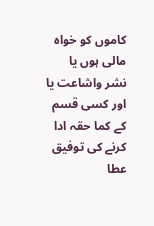کاموں کو خواہ مالی ہوں یا نشر واشاعت یا اور کسی قسم کے کما حقہ ادا کرنے کی توفیق عطا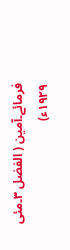فرمائے۔آمین ( الفضل ۳۔مئی ۱۹۲۹ء)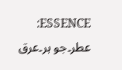ESSENCE: عطر۔جو ہر۔عرق